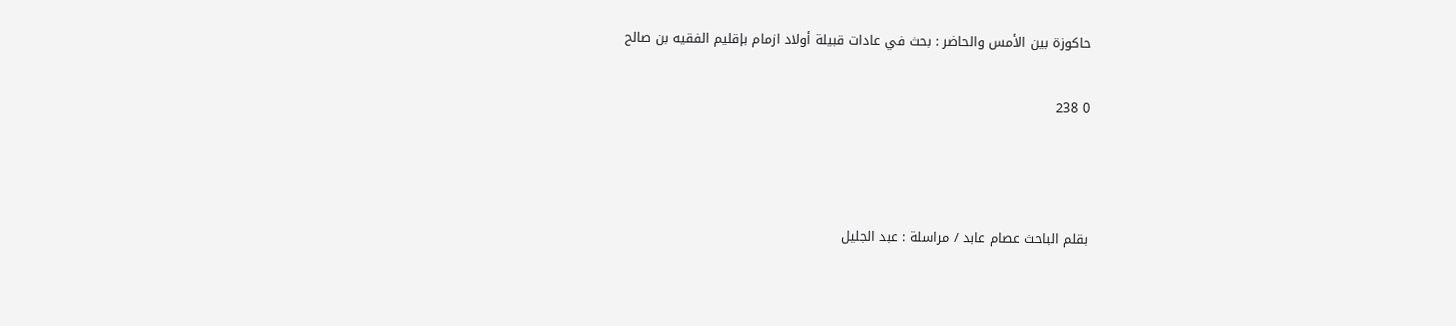حاكوزة بين الأمس والحاضر : بحث في عادات قبيلة أولاد ازمام بإقليم الفقيه بن صالح

0 238



بقلم الباحث عصام عابد / مراسلة : عبد الجليل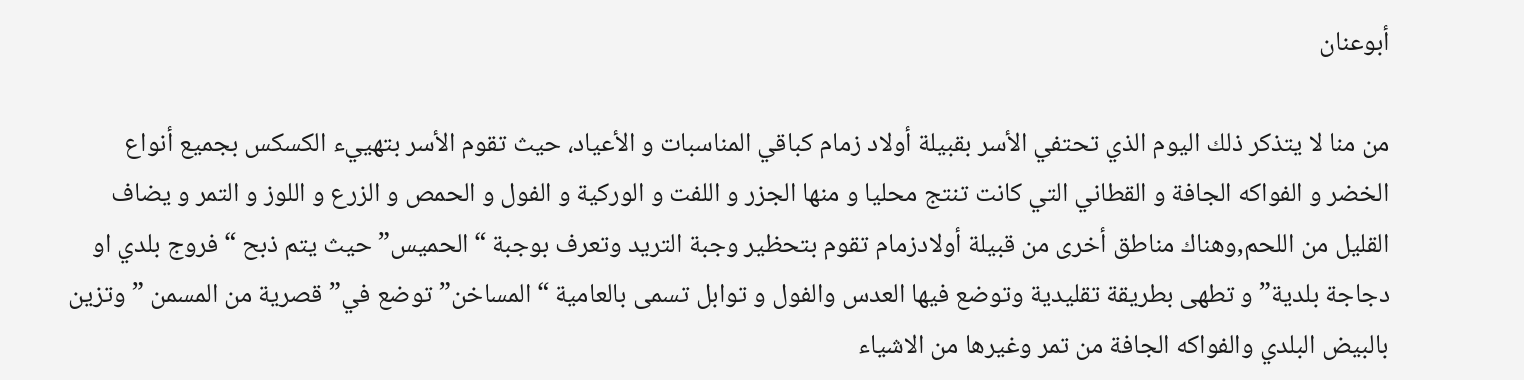أبوعنان

من منا لا يتذكر ذلك اليوم الذي تحتفي الأسر بقبيلة أولاد زمام كباقي المناسبات و الأعياد، حيث تقوم الأسر بتهييء الكسكس بجميع أنواع الخضر و الفواكه الجافة و القطاني التي كانت تنتج محليا و منها الجزر و اللفت و الوركية و الفول و الحمص و الزرع و اللوز و التمر و يضاف القليل من اللحم,وهناك مناطق أخرى من قبيلة أولادزمام تقوم بتحظير وجبة التريد وتعرف بوجبة “الحميس” حيث يتم ذبح “فروج بلدي او دجاجة بلدية” و تطهى بطريقة تقليدية وتوضع فيها العدس والفول و توابل تسمى بالعامية “المساخن” توضع في” قصرية من المسمن ” وتزين بالبيض البلدي والفواكه الجافة من تمر وغيرها من الاشياء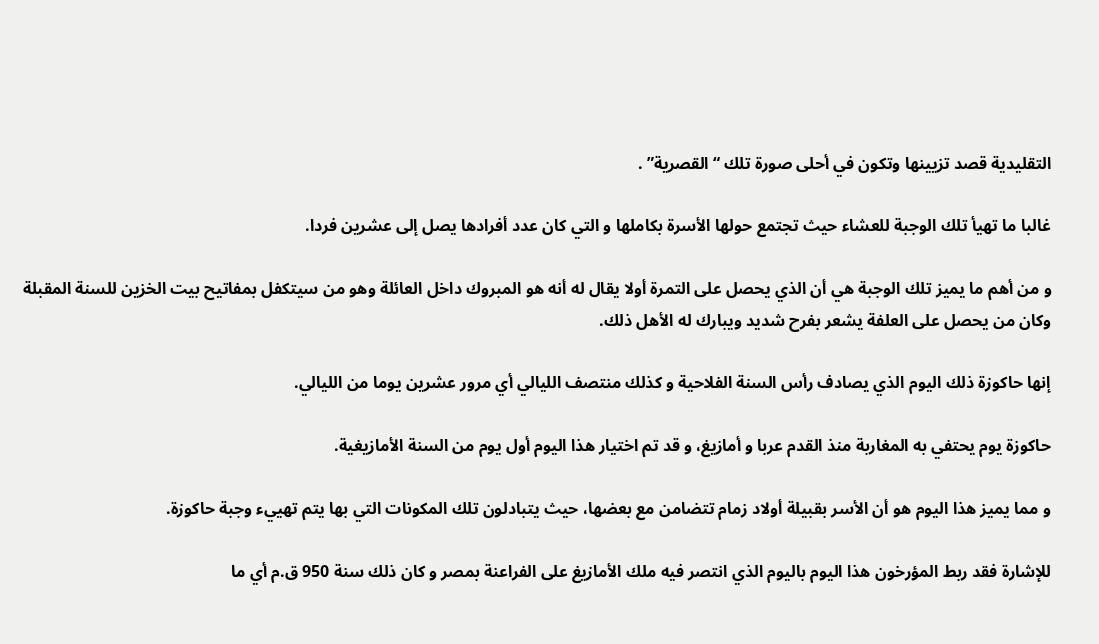التقليدية قصد تزيينها وتكون في أحلى صورة تلك “القصرية” .

غالبا ما تهيأ تلك الوجبة للعشاء حيث تجتمع حولها الأسرة بكاملها و التي كان عدد أفرادها يصل إلى عشرين فردا.

و من أهم ما يميز تلك الوجبة هي أن الذي يحصل على التمرة أولا يقال له أنه هو المبروك داخل العائلة وهو من سيتكفل بمفاتيح بيت الخزين للسنة المقبلة وكان من يحصل على العلفة يشعر بفرح شديد ويبارك له الأهل ذلك.

إنها حاكوزة ذلك اليوم الذي يصادف رأس السنة الفلاحية و كذلك منتصف الليالي أي مرور عشرين يوما من الليالي.

حاكوزة يوم يحتفي به المغاربة منذ القدم عربا و أمازيغ، و قد تم اختيار هذا اليوم أول يوم من السنة الأمازيغية.

و مما يميز هذا اليوم هو أن الأسر بقبيلة أولاد زمام تتضامن مع بعضها، حيث يتبادلون تلك المكونات التي بها يتم تهييء وجبة حاكوزة.

للإشارة فقد ربط المؤرخون هذا اليوم باليوم الذي انتصر فيه ملك الأمازيغ على الفراعنة بمصر و كان ذلك سنة 950 ق.م أي ما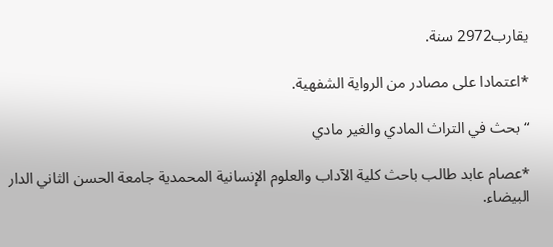يقارب2972 سنة.

*اعتمادا على مصادر من الرواية الشفهية.

“بحث في التراث المادي والغير مادي

*عصام عابد طالب باحث كلية الآداب والعلوم الإنسانية المحمدية جامعة الحسن الثاني الدار البيضاء.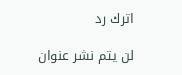اترك رد

لن يتم نشر عنوان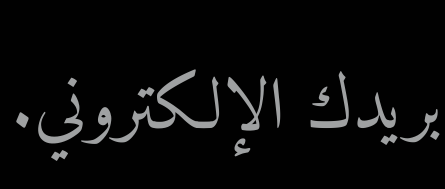بريدك الإلكتروني.